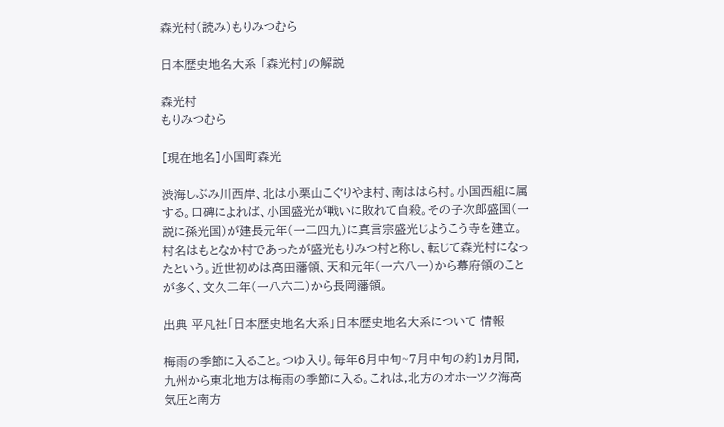森光村(読み)もりみつむら

日本歴史地名大系 「森光村」の解説

森光村
もりみつむら

[現在地名]小国町森光

渋海しぶみ川西岸、北は小栗山こぐりやま村、南ははら村。小国西組に属する。口碑によれば、小国盛光が戦いに敗れて自殺。その子次郎盛国(一説に孫光国)が建長元年(一二四九)に真言宗盛光じようこう寺を建立。村名はもとなか村であったが盛光もりみつ村と称し、転じて森光村になったという。近世初めは高田藩領、天和元年(一六八一)から幕府領のことが多く、文久二年(一八六二)から長岡藩領。

出典 平凡社「日本歴史地名大系」日本歴史地名大系について 情報

梅雨の季節に入ること。つゆ入り。毎年6月中旬~7月中旬の約1ヵ月間,九州から東北地方は梅雨の季節に入る。これは,北方のオホーツク海高気圧と南方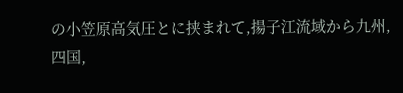の小笠原高気圧とに挟まれて,揚子江流域から九州,四国,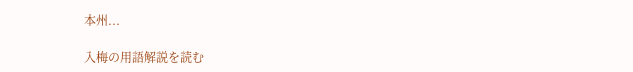本州...

入梅の用語解説を読む